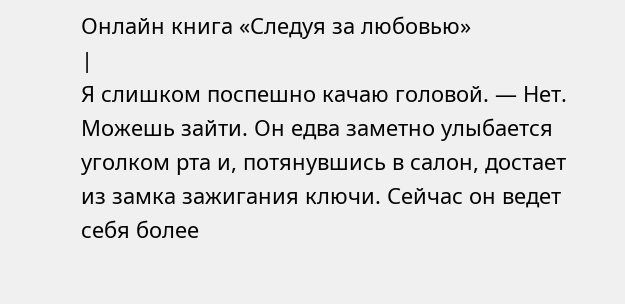Онлайн книга «Следуя за любовью»
|
Я слишком поспешно качаю головой. — Нет. Можешь зайти. Он едва заметно улыбается уголком рта и, потянувшись в салон, достает из замка зажигания ключи. Сейчас он ведет себя более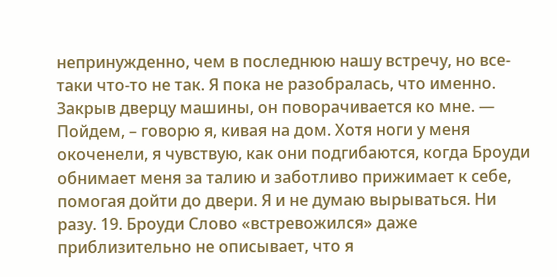непринужденно, чем в последнюю нашу встречу, но все-таки что-то не так. Я пока не разобралась, что именно. Закрыв дверцу машины, он поворачивается ко мне. — Пойдем, – говорю я, кивая на дом. Хотя ноги у меня окоченели, я чувствую, как они подгибаются, когда Броуди обнимает меня за талию и заботливо прижимает к себе, помогая дойти до двери. Я и не думаю вырываться. Ни разу. 19. Броуди Слово «встревожился» даже приблизительно не описывает, что я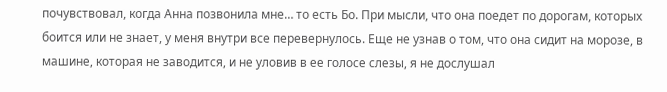почувствовал, когда Анна позвонила мне… то есть Бо. При мысли, что она поедет по дорогам, которых боится или не знает, у меня внутри все перевернулось. Еще не узнав о том, что она сидит на морозе, в машине, которая не заводится, и не уловив в ее голосе слезы, я не дослушал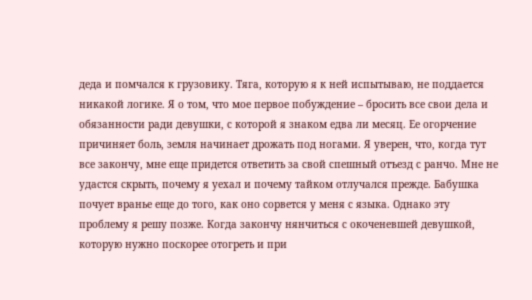деда и помчался к грузовику. Тяга, которую я к ней испытываю, не поддается никакой логике. Я о том, что мое первое побуждение – бросить все свои дела и обязанности ради девушки, с которой я знаком едва ли месяц. Ее огорчение причиняет боль, земля начинает дрожать под ногами. Я уверен, что, когда тут все закончу, мне еще придется ответить за свой спешный отъезд с ранчо. Мне не удастся скрыть, почему я уехал и почему тайком отлучался прежде. Бабушка почует вранье еще до того, как оно сорвется у меня с языка. Однако эту проблему я решу позже. Когда закончу нянчиться с окоченевшей девушкой, которую нужно поскорее отогреть и при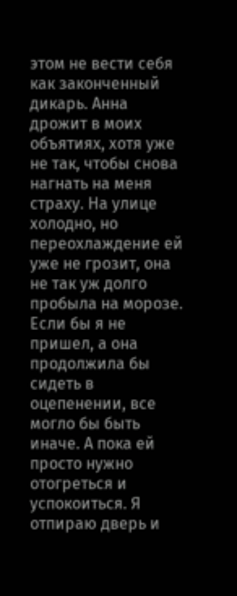этом не вести себя как законченный дикарь. Анна дрожит в моих объятиях, хотя уже не так, чтобы снова нагнать на меня страху. На улице холодно, но переохлаждение ей уже не грозит, она не так уж долго пробыла на морозе. Если бы я не пришел, а она продолжила бы сидеть в оцепенении, все могло бы быть иначе. А пока ей просто нужно отогреться и успокоиться. Я отпираю дверь и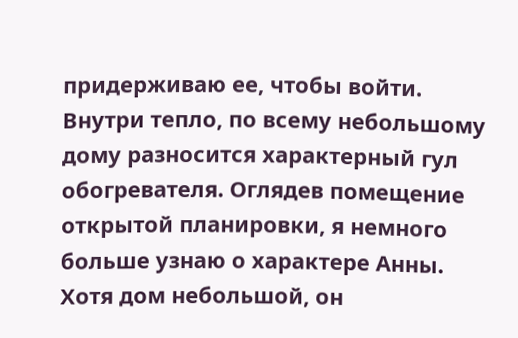придерживаю ее, чтобы войти. Внутри тепло, по всему небольшому дому разносится характерный гул обогревателя. Оглядев помещение открытой планировки, я немного больше узнаю о характере Анны. Хотя дом небольшой, он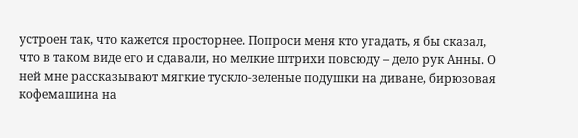устроен так, что кажется просторнее. Попроси меня кто угадать, я бы сказал, что в таком виде его и сдавали, но мелкие штрихи повсюду – дело рук Анны. О ней мне рассказывают мягкие тускло-зеленые подушки на диване, бирюзовая кофемашина на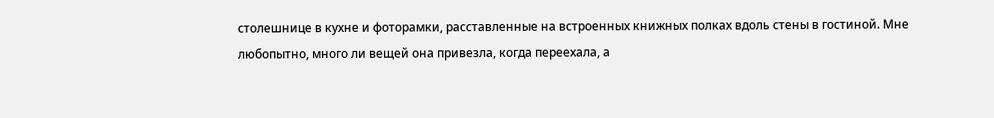столешнице в кухне и фоторамки, расставленные на встроенных книжных полках вдоль стены в гостиной. Мне любопытно, много ли вещей она привезла, когда переехала, а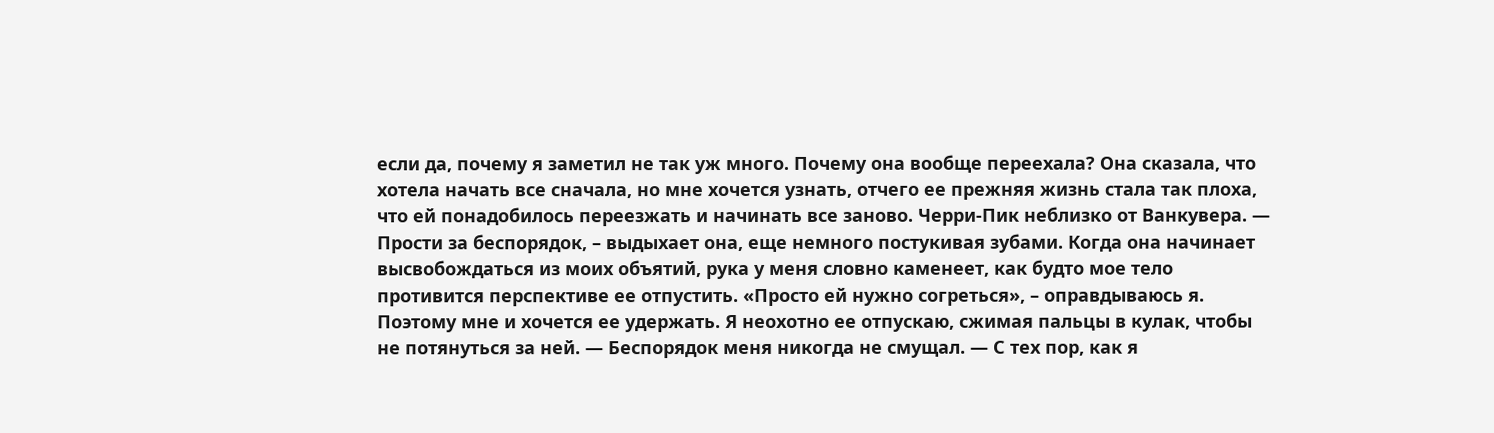если да, почему я заметил не так уж много. Почему она вообще переехала? Она сказала, что хотела начать все сначала, но мне хочется узнать, отчего ее прежняя жизнь стала так плоха, что ей понадобилось переезжать и начинать все заново. Черри-Пик неблизко от Ванкувера. — Прости за беспорядок, – выдыхает она, еще немного постукивая зубами. Когда она начинает высвобождаться из моих объятий, рука у меня словно каменеет, как будто мое тело противится перспективе ее отпустить. «Просто ей нужно согреться», – оправдываюсь я. Поэтому мне и хочется ее удержать. Я неохотно ее отпускаю, сжимая пальцы в кулак, чтобы не потянуться за ней. — Беспорядок меня никогда не смущал. — С тех пор, как я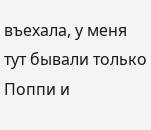въехала, у меня тут бывали только Поппи и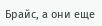Брайс, а они еще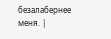безалабернее меня. |